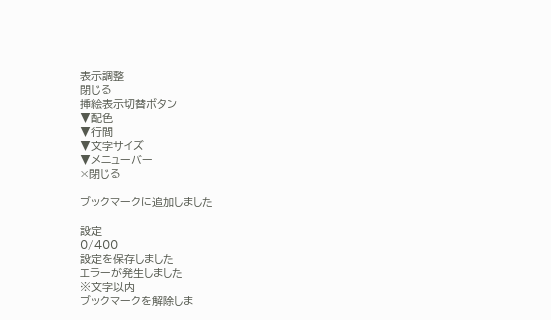表示調整
閉じる
挿絵表示切替ボタン
▼配色
▼行間
▼文字サイズ
▼メニューバー
×閉じる

ブックマークに追加しました

設定
0/400
設定を保存しました
エラーが発生しました
※文字以内
ブックマークを解除しま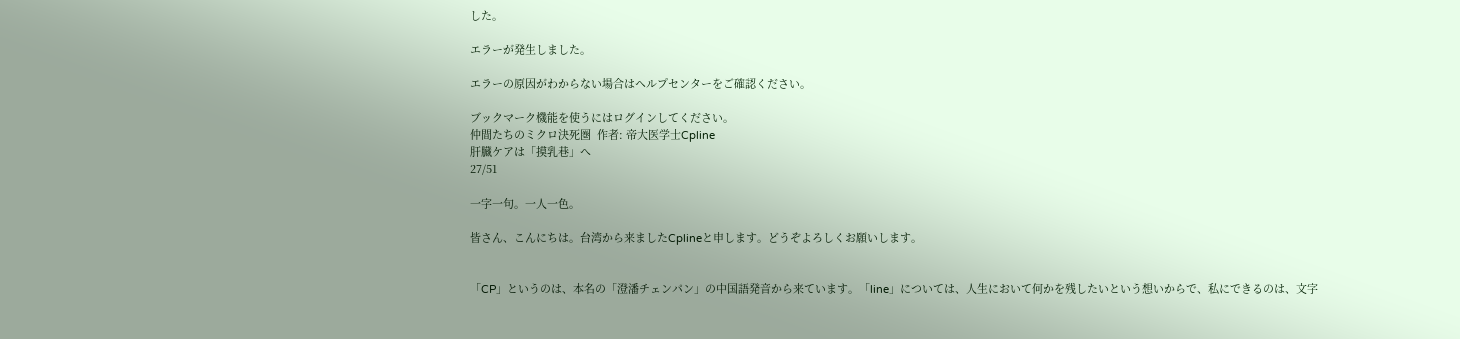した。

エラーが発生しました。

エラーの原因がわからない場合はヘルプセンターをご確認ください。

ブックマーク機能を使うにはログインしてください。
仲間たちのミクロ決死圏  作者: 帝大医学士Cpline
肝臓ケアは「摸乳巷」へ
27/51

一字一句。一人一色。

皆さん、こんにちは。台湾から来ましたCplineと申します。どうぞよろしくお願いします。


「CP」というのは、本名の「澄潘チェンパン」の中国語発音から来ています。「line」については、人生において何かを残したいという想いからで、私にできるのは、文字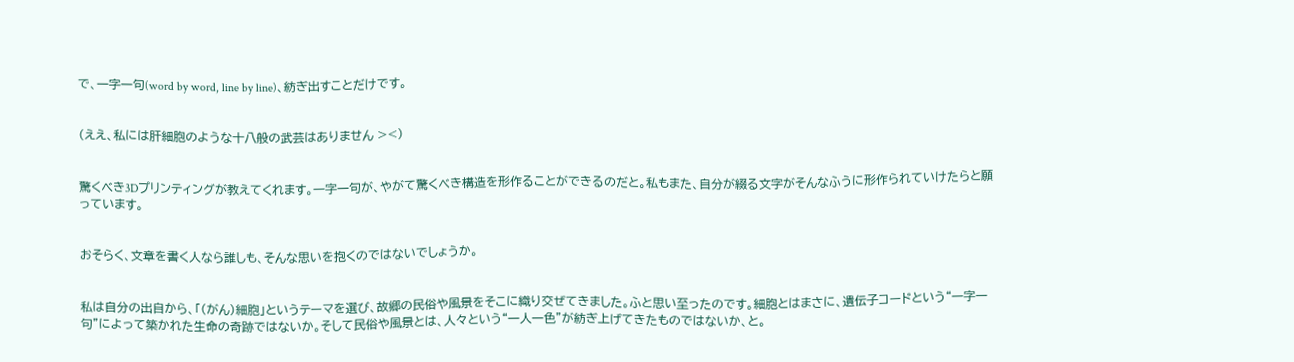で、一字一句(word by word, line by line)、紡ぎ出すことだけです。


(ええ、私には肝細胞のような十八般の武芸はありません ><)


驚くべき3Dプリンティングが教えてくれます。一字一句が、やがて驚くべき構造を形作ることができるのだと。私もまた、自分が綴る文字がそんなふうに形作られていけたらと願っています。


おそらく、文章を書く人なら誰しも、そんな思いを抱くのではないでしょうか。


私は自分の出自から、「(がん)細胞」というテーマを選び、故郷の民俗や風景をそこに織り交ぜてきました。ふと思い至ったのです。細胞とはまさに、遺伝子コードという“一字一句”によって築かれた生命の奇跡ではないか。そして民俗や風景とは、人々という“一人一色”が紡ぎ上げてきたものではないか、と。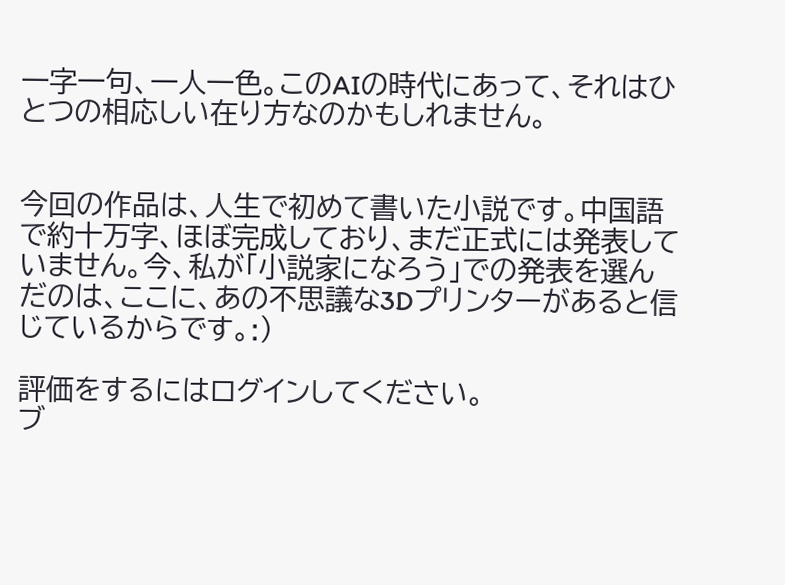一字一句、一人一色。このAIの時代にあって、それはひとつの相応しい在り方なのかもしれません。


今回の作品は、人生で初めて書いた小説です。中国語で約十万字、ほぼ完成しており、まだ正式には発表していません。今、私が「小説家になろう」での発表を選んだのは、ここに、あの不思議な3Dプリンターがあると信じているからです。:)

評価をするにはログインしてください。
ブ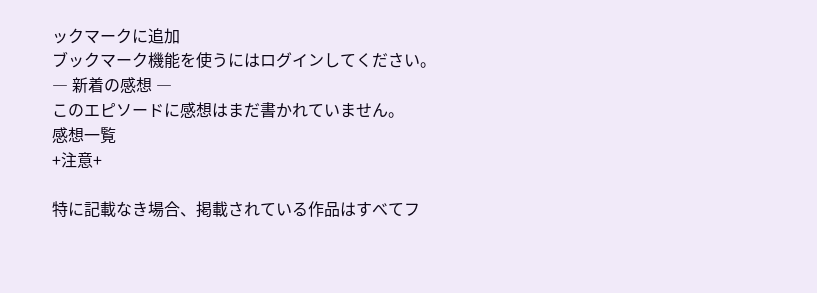ックマークに追加
ブックマーク機能を使うにはログインしてください。
― 新着の感想 ―
このエピソードに感想はまだ書かれていません。
感想一覧
+注意+

特に記載なき場合、掲載されている作品はすべてフ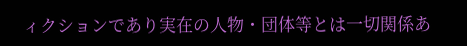ィクションであり実在の人物・団体等とは一切関係あ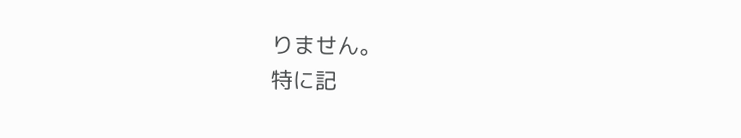りません。
特に記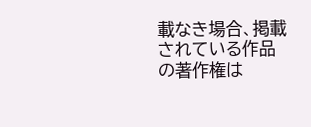載なき場合、掲載されている作品の著作権は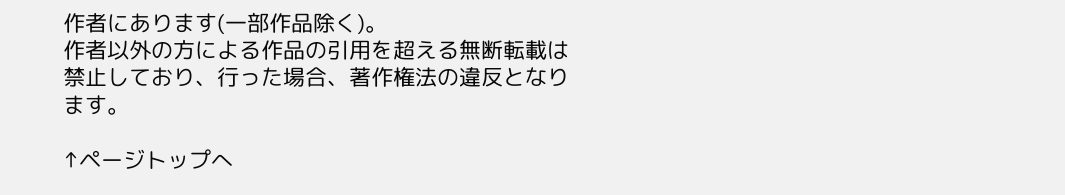作者にあります(一部作品除く)。
作者以外の方による作品の引用を超える無断転載は禁止しており、行った場合、著作権法の違反となります。

↑ページトップへ